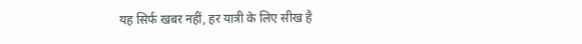यह सिर्फ खबर नहीं, हर यात्री के लिए सीख है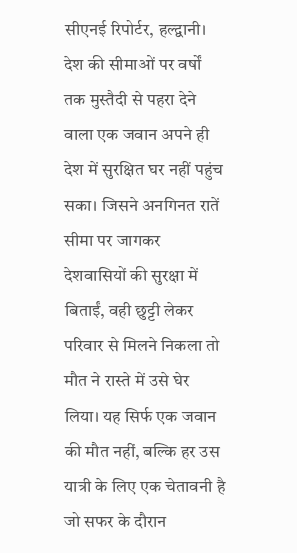सीएनई रिपोर्टर, हल्द्वानी। देश की सीमाओं पर वर्षों तक मुस्तैदी से पहरा देने वाला एक जवान अपने ही देश में सुरक्षित घर नहीं पहुंच सका। जिसने अनगिनत रातें सीमा पर जागकर देशवासियों की सुरक्षा में बिताईं, वही छुट्टी लेकर परिवार से मिलने निकला तो मौत ने रास्ते में उसे घेर लिया। यह सिर्फ एक जवान की मौत नहीं, बल्कि हर उस यात्री के लिए एक चेतावनी है जो सफर के दौरान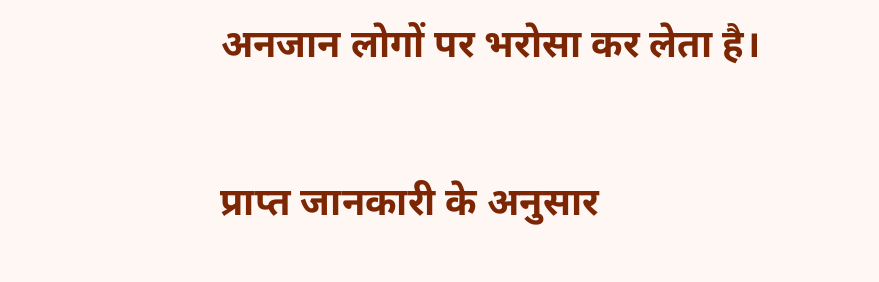अनजान लोगों पर भरोसा कर लेता है।

प्राप्त जानकारी के अनुसार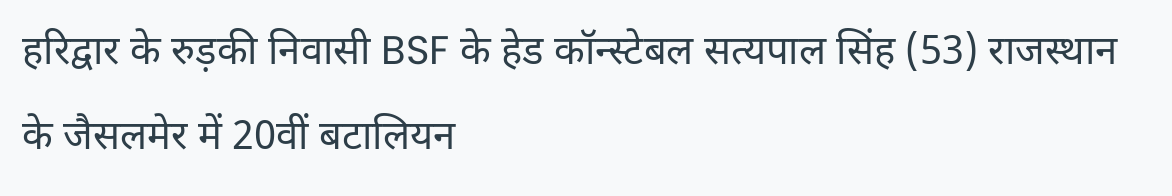हरिद्वार के रुड़की निवासी BSF के हेड कॉन्स्टेबल सत्यपाल सिंह (53) राजस्थान के जैसलमेर में 20वीं बटालियन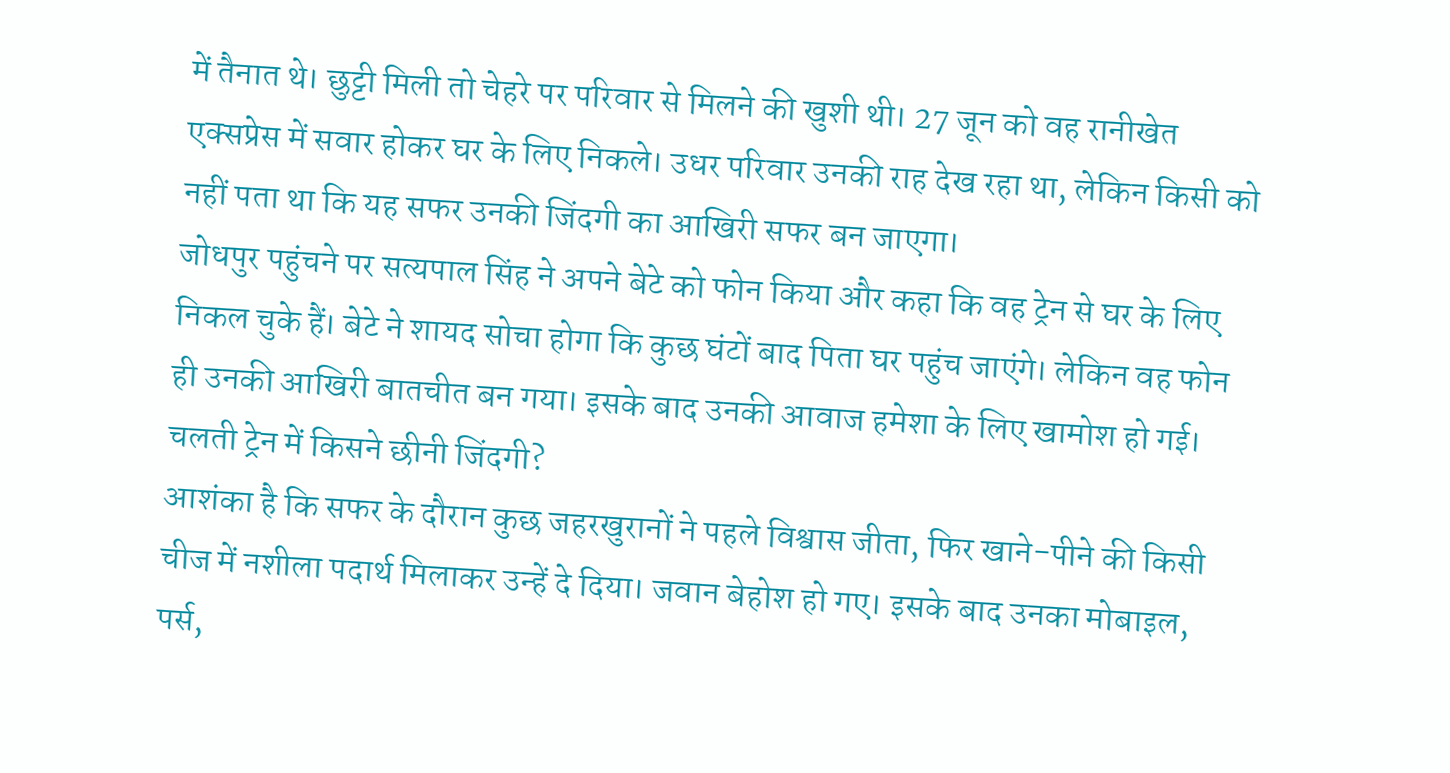में तैनात थे। छुट्टी मिली तो चेहरे पर परिवार से मिलने की खुशी थी। 27 जून को वह रानीखेत एक्सप्रेस में सवार होकर घर के लिए निकले। उधर परिवार उनकी राह देख रहा था, लेकिन किसी को नहीं पता था कि यह सफर उनकी जिंदगी का आखिरी सफर बन जाएगा।
जोधपुर पहुंचने पर सत्यपाल सिंह ने अपने बेटे को फोन किया और कहा कि वह ट्रेन से घर के लिए निकल चुके हैं। बेटे ने शायद सोचा होगा कि कुछ घंटों बाद पिता घर पहुंच जाएंगे। लेकिन वह फोन ही उनकी आखिरी बातचीत बन गया। इसके बाद उनकी आवाज हमेशा के लिए खामोश हो गई।
चलती ट्रेन में किसने छीनी जिंदगी?
आशंका है कि सफर के दौरान कुछ जहरखुरानों ने पहले विश्वास जीता, फिर खाने-पीने की किसी चीज में नशीला पदार्थ मिलाकर उन्हें दे दिया। जवान बेहोश हो गए। इसके बाद उनका मोबाइल, पर्स,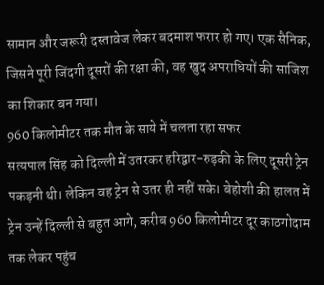सामान और जरूरी दस्तावेज लेकर बदमाश फरार हो गए। एक सैनिक, जिसने पूरी जिंदगी दूसरों की रक्षा की, वह खुद अपराधियों की साजिश का शिकार बन गया।
960 किलोमीटर तक मौत के साये में चलता रहा सफर
सत्यपाल सिंह को दिल्ली में उतरकर हरिद्वार-रुड़की के लिए दूसरी ट्रेन पकड़नी थी। लेकिन वह ट्रेन से उतर ही नहीं सके। बेहोशी की हालत में ट्रेन उन्हें दिल्ली से बहुत आगे, करीब 960 किलोमीटर दूर काठगोदाम तक लेकर पहुंच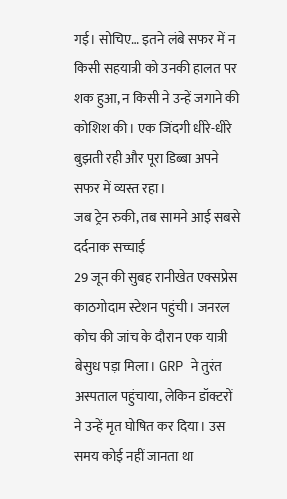गई। सोचिए… इतने लंबे सफर में न किसी सहयात्री को उनकी हालत पर शक हुआ, न किसी ने उन्हें जगाने की कोशिश की। एक जिंदगी धीरे-धीरे बुझती रही और पूरा डिब्बा अपने सफर में व्यस्त रहा।
जब ट्रेन रुकी, तब सामने आई सबसे दर्दनाक सच्चाई
29 जून की सुबह रानीखेत एक्सप्रेस काठगोदाम स्टेशन पहुंची। जनरल कोच की जांच के दौरान एक यात्री बेसुध पड़ा मिला। GRP ने तुरंत अस्पताल पहुंचाया, लेकिन डॉक्टरों ने उन्हें मृत घोषित कर दिया। उस समय कोई नहीं जानता था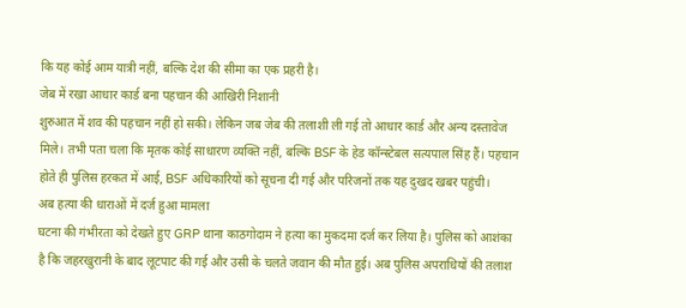कि यह कोई आम यात्री नहीं, बल्कि देश की सीमा का एक प्रहरी है।
जेब में रखा आधार कार्ड बना पहचान की आखिरी निशानी
शुरुआत में शव की पहचान नहीं हो सकी। लेकिन जब जेब की तलाशी ली गई तो आधार कार्ड और अन्य दस्तावेज मिले। तभी पता चला कि मृतक कोई साधारण व्यक्ति नहीं, बल्कि BSF के हेड कॉन्स्टेबल सत्यपाल सिंह हैं। पहचान होते ही पुलिस हरकत में आई, BSF अधिकारियों को सूचना दी गई और परिजनों तक यह दुखद खबर पहुंची।
अब हत्या की धाराओं में दर्ज हुआ मामला
घटना की गंभीरता को देखते हुए GRP थाना काठगोदाम ने हत्या का मुकदमा दर्ज कर लिया है। पुलिस को आशंका है कि जहरखुरानी के बाद लूटपाट की गई और उसी के चलते जवान की मौत हुई। अब पुलिस अपराधियों की तलाश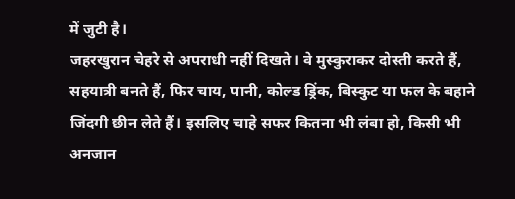में जुटी है।
जहरखुरान चेहरे से अपराधी नहीं दिखते। वे मुस्कुराकर दोस्ती करते हैं, सहयात्री बनते हैं, फिर चाय, पानी, कोल्ड ड्रिंक, बिस्कुट या फल के बहाने जिंदगी छीन लेते हैं। इसलिए चाहे सफर कितना भी लंबा हो, किसी भी अनजान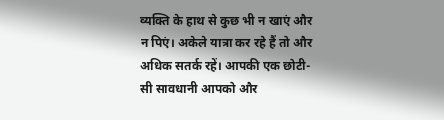व्यक्ति के हाथ से कुछ भी न खाएं और न पिएं। अकेले यात्रा कर रहे हैं तो और अधिक सतर्क रहें। आपकी एक छोटी-सी सावधानी आपको और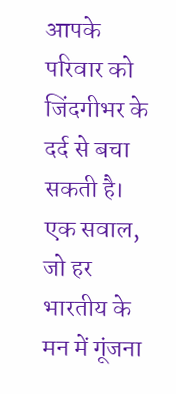आपके परिवार को जिंदगीभर के दर्द से बचा सकती है।
एक सवाल, जो हर भारतीय के मन में गूंजना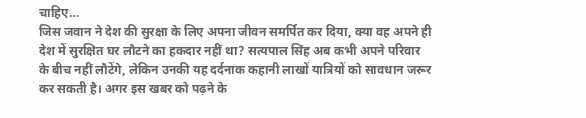चाहिए…
जिस जवान ने देश की सुरक्षा के लिए अपना जीवन समर्पित कर दिया, क्या वह अपने ही देश में सुरक्षित घर लौटने का हकदार नहीं था? सत्यपाल सिंह अब कभी अपने परिवार के बीच नहीं लौटेंगे, लेकिन उनकी यह दर्दनाक कहानी लाखों यात्रियों को सावधान जरूर कर सकती है। अगर इस खबर को पढ़ने के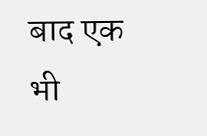बाद एक भी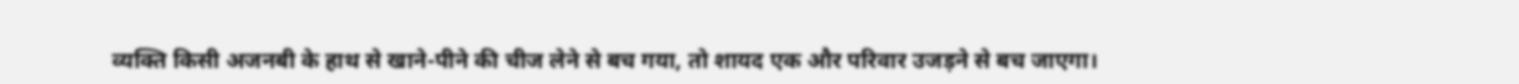व्यक्ति किसी अजनबी के हाथ से खाने-पीने की चीज लेने से बच गया, तो शायद एक और परिवार उजड़ने से बच जाएगा।